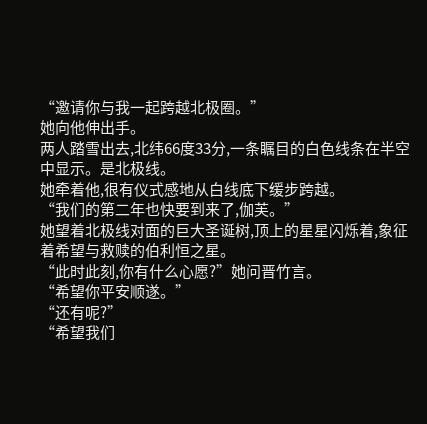“邀请你与我一起跨越北极圈。”
她向他伸出手。
两人踏雪出去,北纬66度33分,一条瞩目的白色线条在半空中显示。是北极线。
她牵着他,很有仪式感地从白线底下缓步跨越。
“我们的第二年也快要到来了,伽芙。”
她望着北极线对面的巨大圣诞树,顶上的星星闪烁着,象征着希望与救赎的伯利恒之星。
“此时此刻,你有什么心愿?”她问晋竹言。
“希望你平安顺遂。”
“还有呢?”
“希望我们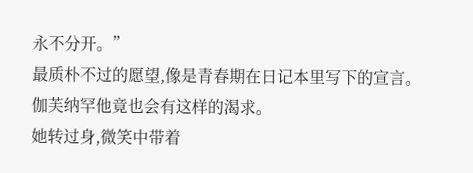永不分开。”
最质朴不过的愿望,像是青春期在日记本里写下的宣言。
伽芙纳罕他竟也会有这样的渴求。
她转过身,微笑中带着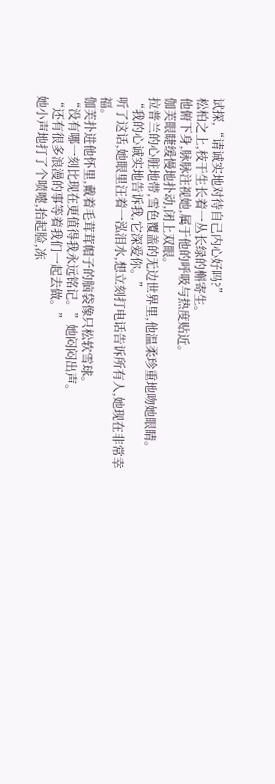试探,“请诚实地对待自己内心好吗?”
松柏之上,枝干生长着一丛长绿的槲寄生。
他俯下身,脉脉注视她,属于他的呼吸与热度贴近。
伽芙眼睫缓慢地扑动,闭上双眼。
拉普兰的心脏地带,雪色覆盖的无边世界里,他温柔珍重地吻她眼睛。
“我的心诚实地告诉我,它深爱你。”
听了这话,她眼里汪着一泓泪水,想立刻打电话告诉所有人,她现在非常幸福。
伽芙扑进他怀里,戴着毛茸茸帽子的脑袋像只松软雪球。
“没有哪一刻比现在更值得我永远铭记。”她闷闷出声。
“还有很多浪漫的事等着我们一起去做。”
她小声地打了个喷嚏,抬起脸,冻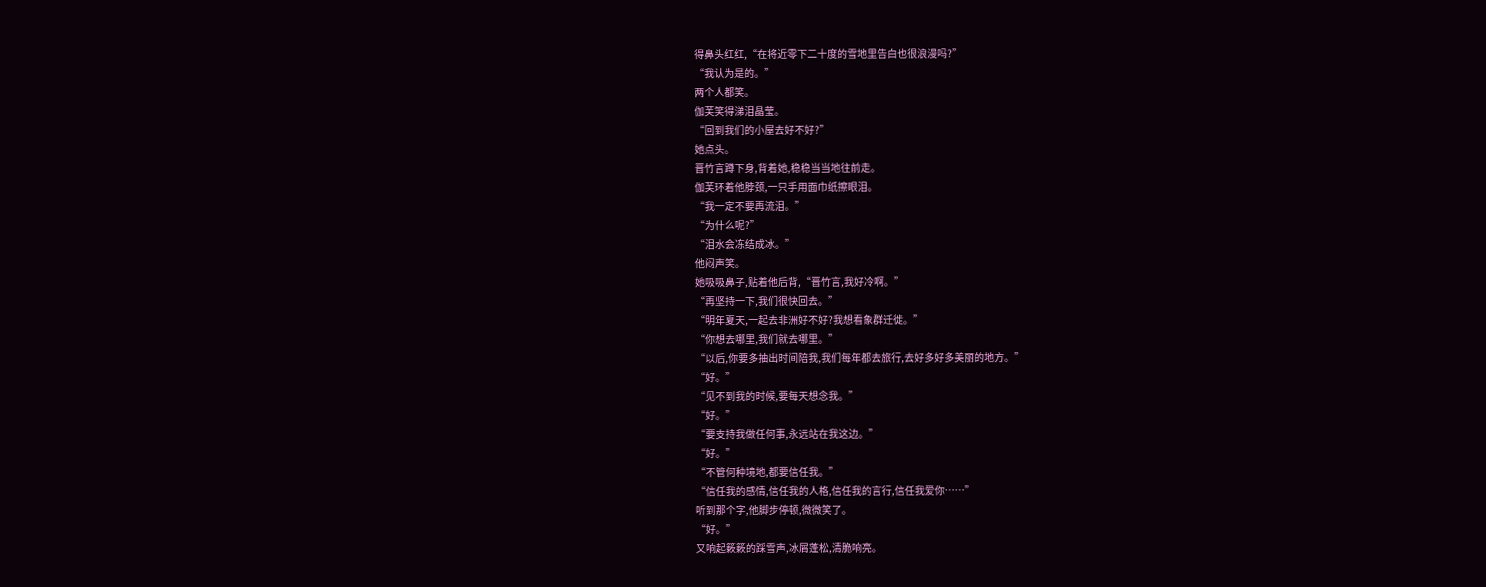得鼻头红红,“在将近零下二十度的雪地里告白也很浪漫吗?”
“我认为是的。”
两个人都笑。
伽芙笑得涕泪晶莹。
“回到我们的小屋去好不好?”
她点头。
晋竹言蹲下身,背着她,稳稳当当地往前走。
伽芙环着他脖颈,一只手用面巾纸擦眼泪。
“我一定不要再流泪。”
“为什么呢?”
“泪水会冻结成冰。”
他闷声笑。
她吸吸鼻子,贴着他后背,“晋竹言,我好冷啊。”
“再坚持一下,我们很快回去。”
“明年夏天,一起去非洲好不好?我想看象群迁徙。”
“你想去哪里,我们就去哪里。”
“以后,你要多抽出时间陪我,我们每年都去旅行,去好多好多美丽的地方。”
“好。”
“见不到我的时候,要每天想念我。”
“好。”
“要支持我做任何事,永远站在我这边。”
“好。”
“不管何种境地,都要信任我。”
“信任我的感情,信任我的人格,信任我的言行,信任我爱你……”
听到那个字,他脚步停顿,微微笑了。
“好。”
又响起簌簌的踩雪声,冰屑蓬松,清脆响亮。